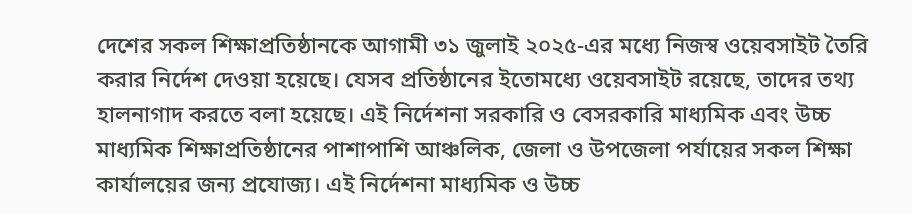দেশের সকল শিক্ষাপ্রতিষ্ঠানকে আগামী ৩১ জুলাই ২০২৫-এর মধ্যে নিজস্ব ওয়েবসাইট তৈরি করার নির্দেশ দেওয়া হয়েছে। যেসব প্রতিষ্ঠানের ইতোমধ্যে ওয়েবসাইট রয়েছে, তাদের তথ্য হালনাগাদ করতে বলা হয়েছে। এই নির্দেশনা সরকারি ও বেসরকারি মাধ্যমিক এবং উচ্চ মাধ্যমিক শিক্ষাপ্রতিষ্ঠানের পাশাপাশি আঞ্চলিক, জেলা ও উপজেলা পর্যায়ের সকল শিক্ষা কার্যালয়ের জন্য প্রযোজ্য। এই নির্দেশনা মাধ্যমিক ও উচ্চ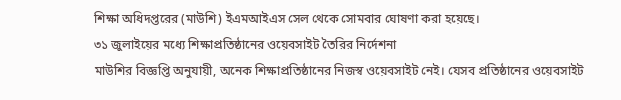শিক্ষা অধিদপ্তরের (মাউশি) ইএমআইএস সেল থেকে সোমবার ঘোষণা করা হয়েছে।
৩১ জুলাইয়ের মধ্যে শিক্ষাপ্রতিষ্ঠানের ওয়েবসাইট তৈরির নির্দেশনা
মাউশির বিজ্ঞপ্তি অনুযায়ী, অনেক শিক্ষাপ্রতিষ্ঠানের নিজস্ব ওয়েবসাইট নেই। যেসব প্রতিষ্ঠানের ওয়েবসাইট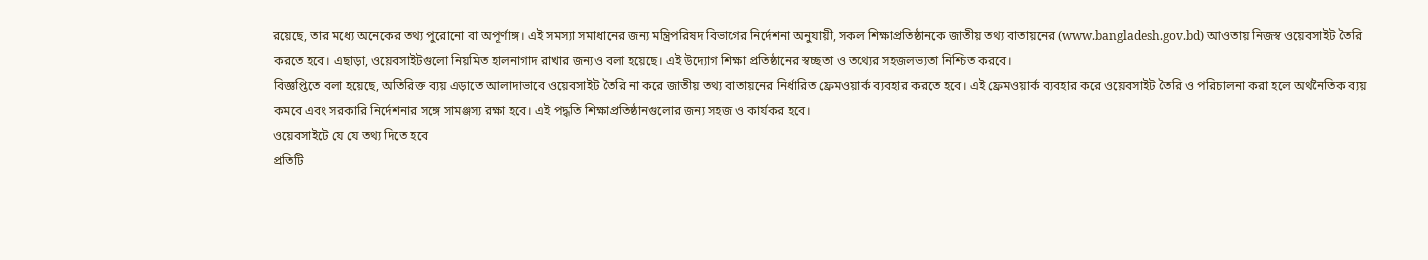রয়েছে, তার মধ্যে অনেকের তথ্য পুরোনো বা অপূর্ণাঙ্গ। এই সমস্যা সমাধানের জন্য মন্ত্রিপরিষদ বিভাগের নির্দেশনা অনুযায়ী, সকল শিক্ষাপ্রতিষ্ঠানকে জাতীয় তথ্য বাতায়নের (www.bangladesh.gov.bd) আওতায় নিজস্ব ওয়েবসাইট তৈরি করতে হবে। এছাড়া, ওয়েবসাইটগুলো নিয়মিত হালনাগাদ রাখার জন্যও বলা হয়েছে। এই উদ্যোগ শিক্ষা প্রতিষ্ঠানের স্বচ্ছতা ও তথ্যের সহজলভ্যতা নিশ্চিত করবে।
বিজ্ঞপ্তিতে বলা হয়েছে, অতিরিক্ত ব্যয় এড়াতে আলাদাভাবে ওয়েবসাইট তৈরি না করে জাতীয় তথ্য বাতায়নের নির্ধারিত ফ্রেমওয়ার্ক ব্যবহার করতে হবে। এই ফ্রেমওয়ার্ক ব্যবহার করে ওয়েবসাইট তৈরি ও পরিচালনা করা হলে অর্থনৈতিক ব্যয় কমবে এবং সরকারি নির্দেশনার সঙ্গে সামঞ্জস্য রক্ষা হবে। এই পদ্ধতি শিক্ষাপ্রতিষ্ঠানগুলোর জন্য সহজ ও কার্যকর হবে।
ওয়েবসাইটে যে যে তথ্য দিতে হবে
প্রতিটি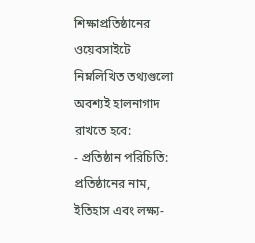শিক্ষাপ্রতিষ্ঠানের ওয়েবসাইটে নিম্নলিখিত তথ্যগুলো অবশ্যই হালনাগাদ রাখতে হবে:
- প্রতিষ্ঠান পরিচিতি: প্রতিষ্ঠানের নাম, ইতিহাস এবং লক্ষ্য-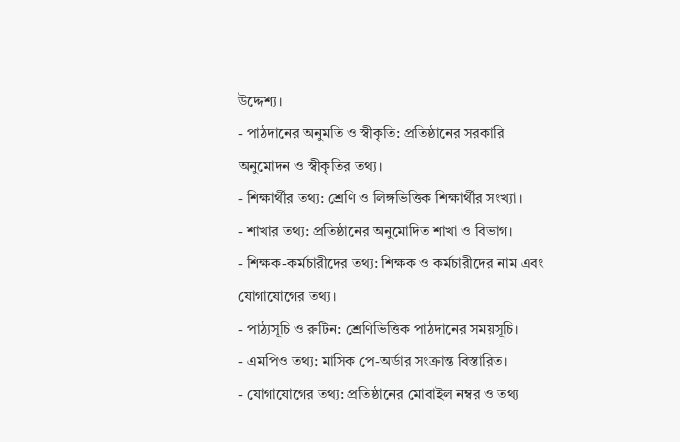উদ্দেশ্য।
- পাঠদানের অনুমতি ও স্বীকৃতি: প্রতিষ্ঠানের সরকারি অনুমোদন ও স্বীকৃতির তথ্য।
- শিক্ষার্থীর তথ্য: শ্রেণি ও লিঙ্গভিত্তিক শিক্ষার্থীর সংখ্যা।
- শাখার তথ্য: প্রতিষ্ঠানের অনুমোদিত শাখা ও বিভাগ।
- শিক্ষক-কর্মচারীদের তথ্য: শিক্ষক ও কর্মচারীদের নাম এবং যোগাযোগের তথ্য।
- পাঠ্যসূচি ও রুটিন: শ্রেণিভিত্তিক পাঠদানের সময়সূচি।
- এমপিও তথ্য: মাসিক পে-অর্ডার সংক্রান্ত বিস্তারিত।
- যোগাযোগের তথ্য: প্রতিষ্ঠানের মোবাইল নম্বর ও তথ্য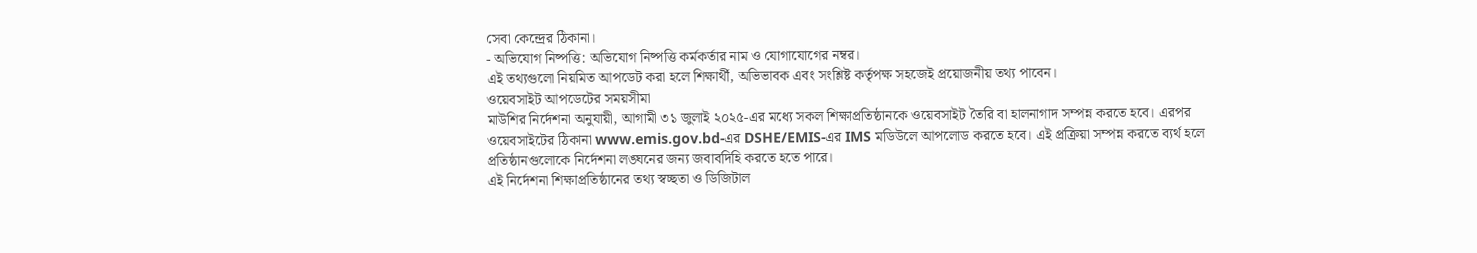সেবা কেন্দ্রের ঠিকানা।
- অভিযোগ নিষ্পত্তি: অভিযোগ নিষ্পত্তি কর্মকর্তার নাম ও যোগাযোগের নম্বর।
এই তথ্যগুলো নিয়মিত আপডেট করা হলে শিক্ষার্থী, অভিভাবক এবং সংশ্লিষ্ট কর্তৃপক্ষ সহজেই প্রয়োজনীয় তথ্য পাবেন।
ওয়েবসাইট আপডেটের সময়সীমা
মাউশির নির্দেশনা অনুযায়ী, আগামী ৩১ জুলাই ২০২৫-এর মধ্যে সকল শিক্ষাপ্রতিষ্ঠানকে ওয়েবসাইট তৈরি বা হালনাগাদ সম্পন্ন করতে হবে। এরপর ওয়েবসাইটের ঠিকানা www.emis.gov.bd-এর DSHE/EMIS-এর IMS মডিউলে আপলোড করতে হবে। এই প্রক্রিয়া সম্পন্ন করতে ব্যর্থ হলে প্রতিষ্ঠানগুলোকে নির্দেশনা লঙ্ঘনের জন্য জবাবদিহি করতে হতে পারে।
এই নির্দেশনা শিক্ষাপ্রতিষ্ঠানের তথ্য স্বচ্ছতা ও ডিজিটাল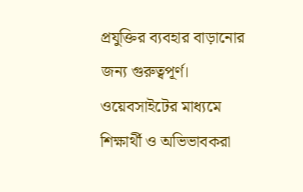প্রযুক্তির ব্যবহার বাড়ানোর জন্য গুরুত্বপূর্ণ। ওয়েবসাইটের মাধ্যমে শিক্ষার্থী ও অভিভাবকরা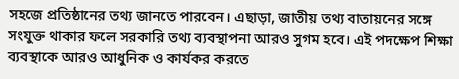সহজে প্রতিষ্ঠানের তথ্য জানতে পারবেন। এছাড়া, জাতীয় তথ্য বাতায়নের সঙ্গে সংযুক্ত থাকার ফলে সরকারি তথ্য ব্যবস্থাপনা আরও সুগম হবে। এই পদক্ষেপ শিক্ষা ব্যবস্থাকে আরও আধুনিক ও কার্যকর করতে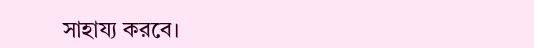সাহায্য করবে।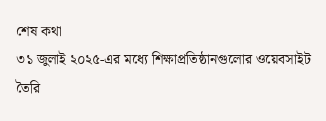শেষ কথা
৩১ জুলাই ২০২৫-এর মধ্যে শিক্ষাপ্রতিষ্ঠানগুলোর ওয়েবসাইট তৈরি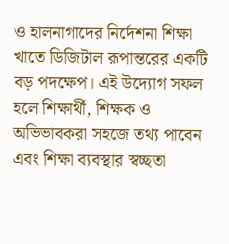ও হালনাগাদের নির্দেশনা শিক্ষা খাতে ডিজিটাল রূপান্তরের একটি বড় পদক্ষেপ। এই উদ্যোগ সফল হলে শিক্ষার্থী, শিক্ষক ও অভিভাবকরা সহজে তথ্য পাবেন এবং শিক্ষা ব্যবস্থার স্বচ্ছতা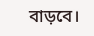বাড়বে।